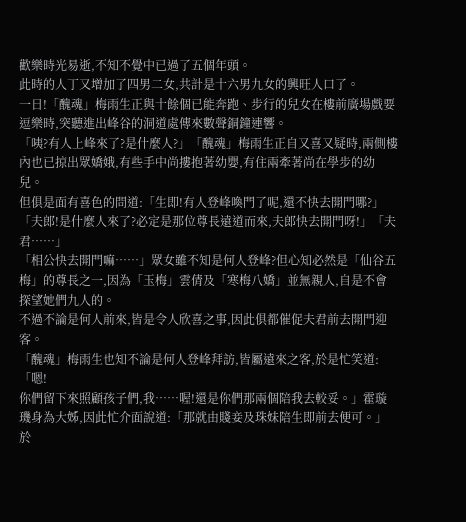歡樂時光易逝,不知不覺中已過了五個年頭。
此時的人丁又增加了四男二女,共計是十六男九女的興旺人口了。
一日!「醜魂」梅雨生正與十餘個已能奔跑、步行的兒女在樓前廣場戲要逗樂時,突聽進出峰谷的洞道處傳來數聲銅鐘連響。
「咦?有人上峰來了?是什麼人?」「醜魂」梅雨生正自又喜又疑時,兩側樓內也已掠出眾嬌娥,有些手中尚摟抱著幼嬰,有住兩牽著尚在學步的幼兒。
但俱是面有喜色的問道:「生即!有人登峰喚門了呢,還不快去開門哪?」
「夫郎!是什麼人來了?必定是那位尊長遠道而來,夫郎快去開門呀!」「夫君……」
「相公快去開門嘛……」眾女雖不知是何人登峰?但心知必然是「仙谷五梅」的尊長之一,因為「玉梅」雲倩及「寒梅八嬌」並無親人,自是不會探望她們九人的。
不過不論是何人前來,皆是令人欣喜之事,因此俱都催促夫君前去開門迎客。
「醜魂」梅雨生也知不論是何人登峰拜訪,皆屬遠來之客,於是忙笑道:「嗯!
你們留下來照顧孩子們,我……喔!還是你們那兩個陪我去較妥。」霍璇璣身為大姊,因此忙介面說道:「那就由賤妾及珠妹陪生即前去便可。」於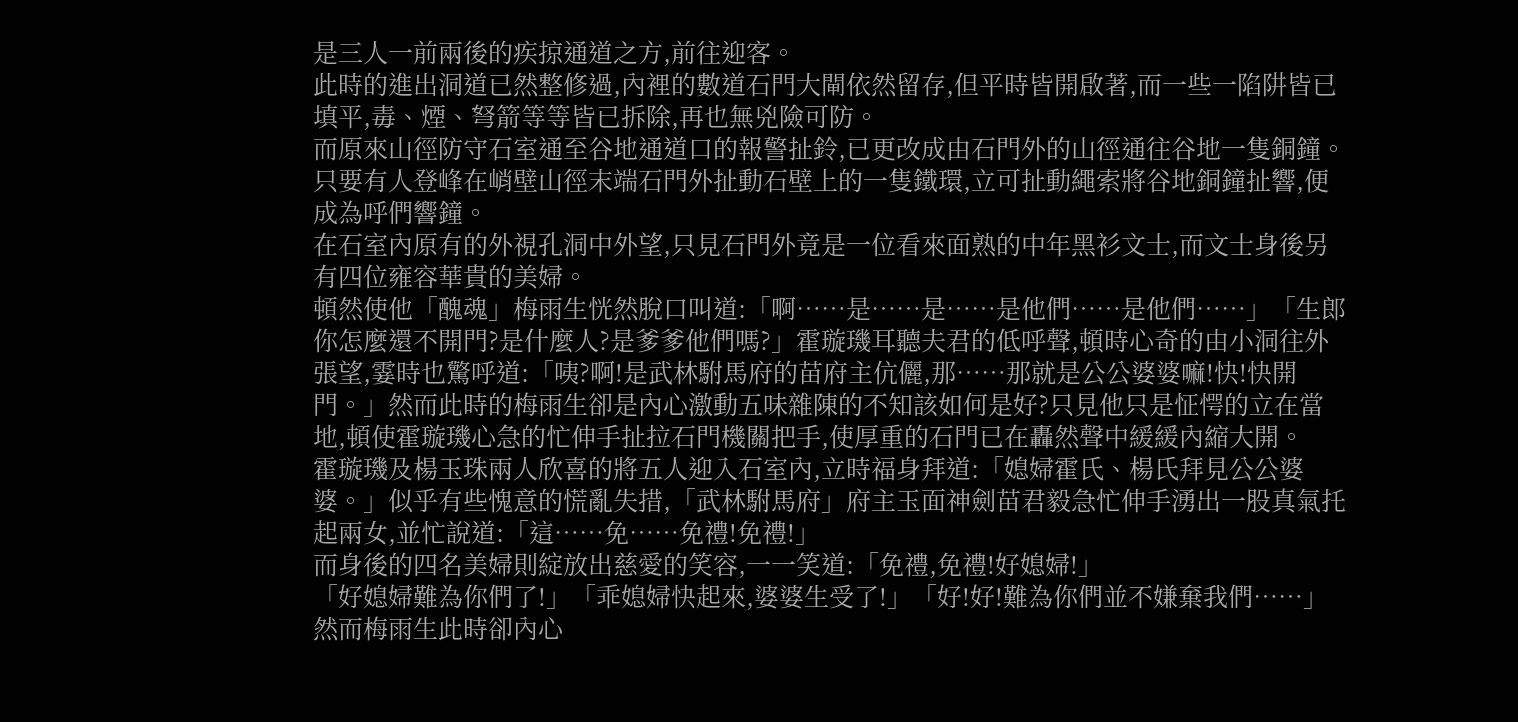是三人一前兩後的疾掠通道之方,前往迎客。
此時的進出洞道已然整修過,內裡的數道石門大閘依然留存,但平時皆開啟著,而一些一陷阱皆已填平,毒、煙、弩箭等等皆已拆除,再也無兇險可防。
而原來山徑防守石室通至谷地通道口的報警扯鈴,已更改成由石門外的山徑通往谷地一隻銅鐘。
只要有人登峰在峭壁山徑末端石門外扯動石壁上的一隻鐵環,立可扯動繩索將谷地銅鐘扯響,便成為呼們響鐘。
在石室內原有的外視孔洞中外望,只見石門外竟是一位看來面熟的中年黑衫文士,而文士身後另有四位雍容華貴的美婦。
頓然使他「醜魂」梅雨生恍然脫口叫道:「啊……是……是……是他們……是他們……」「生郎你怎麼還不開門?是什麼人?是爹爹他們嗎?」霍璇璣耳聽夫君的低呼聲,頓時心奇的由小洞往外張望,霎時也驚呼道:「咦?啊!是武林駙馬府的苗府主伉儷,那……那就是公公婆婆嘛!快!快開門。」然而此時的梅雨生卻是內心激動五味雜陳的不知該如何是好?只見他只是怔愕的立在當地,頓使霍璇璣心急的忙伸手扯拉石門機關把手,使厚重的石門已在轟然聲中緩緩內縮大開。
霍璇璣及楊玉珠兩人欣喜的將五人迎入石室內,立時福身拜道:「媳婦霍氏、楊氏拜見公公婆婆。」似乎有些愧意的慌亂失措,「武林駙馬府」府主玉面神劍苗君毅急忙伸手湧出一股真氣托起兩女,並忙說道:「這……免……免禮!免禮!」
而身後的四名美婦則綻放出慈愛的笑容,一一笑道:「免禮,免禮!好媳婦!」
「好媳婦難為你們了!」「乖媳婦快起來,婆婆生受了!」「好!好!難為你們並不嫌棄我們……」然而梅雨生此時卻內心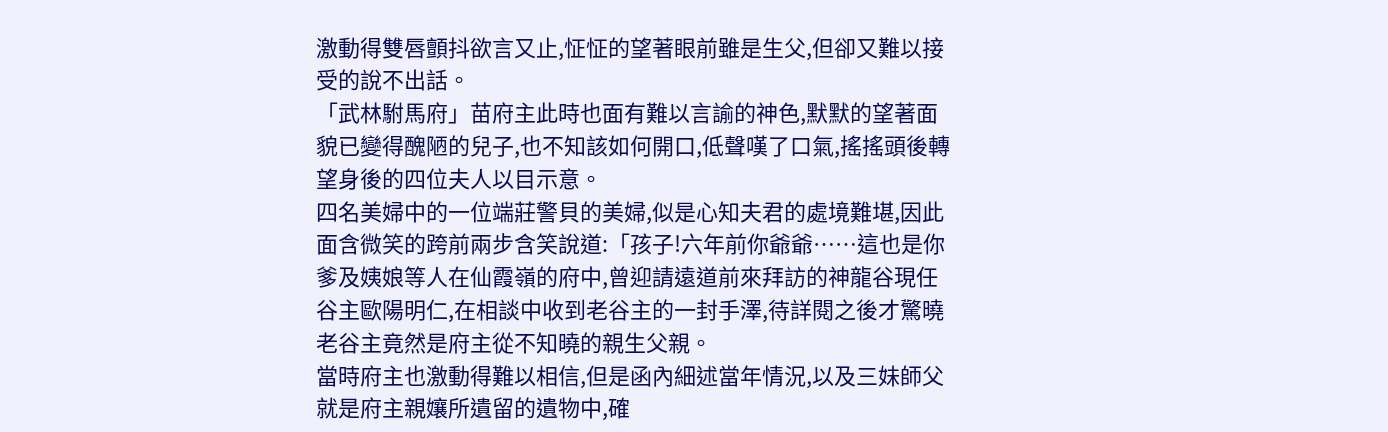激動得雙唇顫抖欲言又止,怔怔的望著眼前雖是生父,但卻又難以接受的說不出話。
「武林駙馬府」苗府主此時也面有難以言諭的神色,默默的望著面貌已變得醜陋的兒子,也不知該如何開口,低聲嘆了口氣,搖搖頭後轉望身後的四位夫人以目示意。
四名美婦中的一位端莊警貝的美婦,似是心知夫君的處境難堪,因此面含微笑的跨前兩步含笑說道:「孩子!六年前你爺爺……這也是你爹及姨娘等人在仙霞嶺的府中,曾迎請遠道前來拜訪的神龍谷現任谷主歐陽明仁,在相談中收到老谷主的一封手澤,待詳閱之後才驚曉老谷主竟然是府主從不知曉的親生父親。
當時府主也激動得難以相信,但是函內細述當年情況,以及三妹師父就是府主親孃所遺留的遺物中,確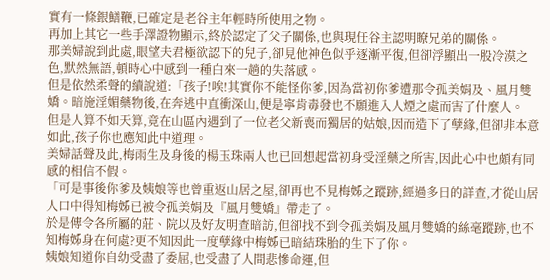實有一條銀鱔鞭,已確定是老谷主年輕時所使用之物。
再加上其它一些手澤證物顯示,終於認定了父子關係,也與現任谷主認明瞭兄弟的關係。
那美婦說到此處,眼望夫君極欲認下的兒子,卻見他神色似乎逐漸平復,但卻浮顯出一股冷漠之色,默然無語,頓時心中感到一種白來一趟的失落感。
但是依然柔聲的續說道:「孩子!唉!其實你不能怪你爹,因為當初你爹遭那令孤美娟及、風月雙嬌。暗施淫媚藥物後,在奔逃中直衝深山,便是寧肯毒發也不願進入人煙之處而害了什麼人。
但是人算不如天算,竟在山區內遇到了一位老父新喪而獨居的姑娘,因而造下了孽緣,但卻非本意如此,孩子你也應知此中道理。
美婦話聲及此,梅雨生及身後的楊玉珠兩人也已回想起當初身受淫藥之所害,因此心中也頗有同感的相信不假。
「可是事後你爹及姨娘等也曾重返山居之屋,卻再也不見梅姊之蹤跡,經過多日的詳查,才從山居人口中得知梅姊已被令孤美娟及『風月雙嬌』帶走了。
於是傳令各所屬的莊、院以及好友明查暗訪,但卻找不到令孤美娟及風月雙嬌的絲毫蹤跡,也不知梅姊身在何處?更不知因此一度孽緣中梅姊已暗結珠胎的生下了你。
姨娘知道你自幼受盡了委屈,也受盡了人間悲慘命運,但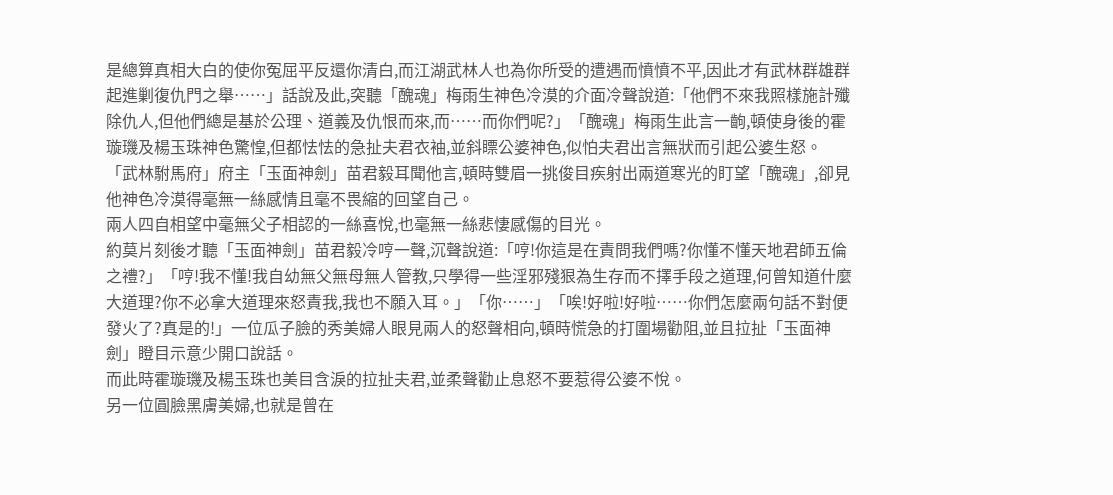是總算真相大白的使你冤屈平反還你清白,而江湖武林人也為你所受的遭遇而憤憤不平,因此才有武林群雄群起進剿復仇門之舉……」話說及此,突聽「醜魂」梅雨生神色冷漠的介面冷聲說道:「他們不來我照樣施計殲除仇人,但他們總是基於公理、道義及仇恨而來,而……而你們呢?」「醜魂」梅雨生此言一齣,頓使身後的霍璇璣及楊玉珠神色驚惶,但都怯怯的急扯夫君衣袖,並斜瞟公婆神色,似怕夫君出言無狀而引起公婆生怒。
「武林駙馬府」府主「玉面神劍」苗君毅耳聞他言,頓時雙眉一挑俊目疾射出兩道寒光的盯望「醜魂」,卻見他神色冷漠得毫無一絲感情且毫不畏縮的回望自己。
兩人四自相望中毫無父子相認的一絲喜悅,也毫無一絲悲悽感傷的目光。
約莫片刻後才聽「玉面神劍」苗君毅冷哼一聲,沉聲說道:「哼!你這是在責問我們嗎?你懂不懂天地君師五倫之禮?」「哼!我不懂!我自幼無父無母無人管教,只學得一些淫邪殘狠為生存而不擇手段之道理,何曾知道什麼大道理?你不必拿大道理來怒責我,我也不願入耳。」「你……」「唉!好啦!好啦……你們怎麼兩句話不對便發火了?真是的!」一位瓜子臉的秀美婦人眼見兩人的怒聲相向,頓時慌急的打圍場勸阻,並且拉扯「玉面神劍」瞪目示意少開口說話。
而此時霍璇璣及楊玉珠也美目含淚的拉扯夫君,並柔聲勸止息怒不要惹得公婆不悅。
另一位圓臉黑膚美婦,也就是曾在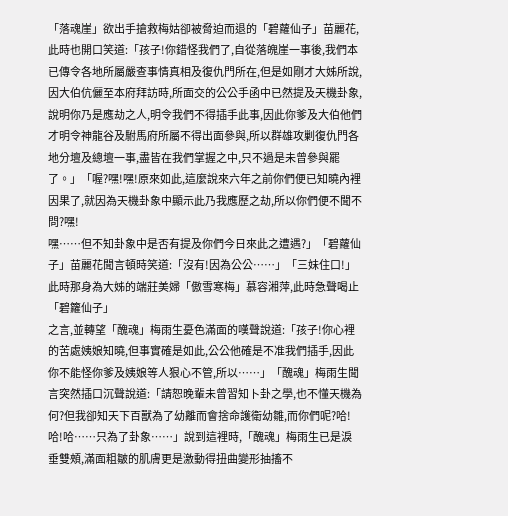「落魂崖」欲出手搶救梅姑卻被脅迫而退的「碧蘿仙子」苗麗花,此時也開口笑道:「孩子!你錯怪我們了,自從落魄崖一事後,我們本已傳令各地所屬嚴查事情真相及復仇門所在,但是如剛才大姊所說,因大伯伉儷至本府拜訪時,所面交的公公手函中已然提及天機卦象,說明你乃是應劫之人,明令我們不得插手此事,因此你爹及大伯他們才明令神龍谷及駙馬府所屬不得出面參與,所以群雄攻剿復仇門各地分壇及總壇一事,盡皆在我們掌握之中,只不過是未曾參與罷了。」「喔?嘿!嘿!原來如此,這麼說來六年之前你們便已知曉內裡因果了,就因為天機卦象中顯示此乃我應歷之劫,所以你們便不聞不問?嘿!
嘿……但不知卦象中是否有提及你們今日來此之遭遇?」「碧蘿仙子」苗麗花聞言頓時笑道:「沒有!因為公公……」「三妹住口!」
此時那身為大姊的端莊美婦「傲雪寒梅」慕容湘萍,此時急聲喝止「碧籮仙子」
之言,並轉望「醜魂」梅雨生憂色滿面的嘆聲說道:「孩子!你心裡的苦處姨娘知曉,但事實確是如此,公公他確是不准我們插手,因此你不能怪你爹及姨娘等人狠心不管,所以……」「醜魂」梅雨生聞言突然插口沉聲說道:「請恕晚輩未曾習知卜卦之學,也不懂天機為何?但我卻知天下百獸為了幼離而會捨命護衛幼雛,而你們呢?哈!哈!哈……只為了卦象……」說到這裡時,「醜魂」梅雨生已是淚垂雙頰,滿面粗皺的肌膚更是激動得扭曲變形抽搐不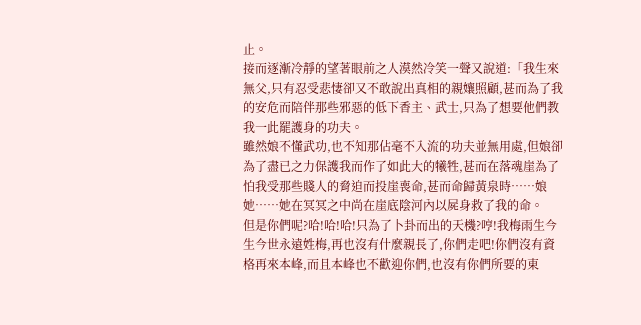止。
接而逐漸冷靜的望著眼前之人漠然冷笑一聲又說道:「我生來無父,只有忍受悲悽卻又不敢說出真相的親孃照顧,甚而為了我的安危而陪伴那些邪惡的低下香主、武士,只為了想要他們教我一此罷護身的功夫。
雖然娘不懂武功,也不知那佔毫不入流的功夫並無用處,但娘卻為了盡已之力保護我而作了如此大的犧牲,甚而在落魂崖為了怕我受那些賤人的脅迫而投崖喪命,甚而命歸黃泉時……娘她……她在冥冥之中尚在崖底陰河內以屍身救了我的命。
但是你們呢?哈!哈!哈!只為了卜卦而出的天機?哼!我梅雨生今生今世永遠姓梅,再也沒有什麼親長了,你們走吧!你們沒有資格再來本峰,而且本峰也不歡迎你們,也沒有你們所要的東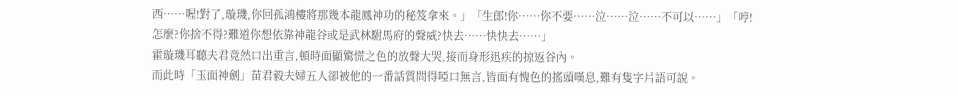西……喔!對了,璇璣,你回孤鴻樓將那幾本龍鳳神功的秘笈拿來。」「生郎!你……你不要……泣……泣……不可以……」「哼!
怎麼?你捨不得?難道你想依靠神龍谷或是武林駙馬府的聲威?快去……快快去……」
霍璇璣耳聽夫君竟然口出重言,頓時面顯驚慌之色的放聲大哭,接而身形迅疾的掠返谷內。
而此時「玉面神劍」苗君毅夫婦五人卻被他的一番話質問得啞口無言,皆面有愧色的搖頭嘆息,難有隻字片語可說。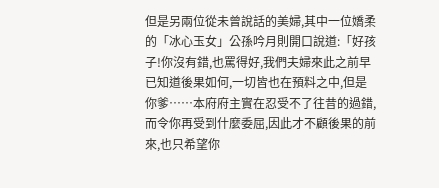但是另兩位從未曾說話的美婦,其中一位嬌柔的「冰心玉女」公孫吟月則開口說道:「好孩子!你沒有錯,也罵得好,我們夫婦來此之前早已知道後果如何,一切皆也在預料之中,但是你爹……本府府主實在忍受不了往昔的過錯,而令你再受到什麼委屈,因此才不顧後果的前來,也只希望你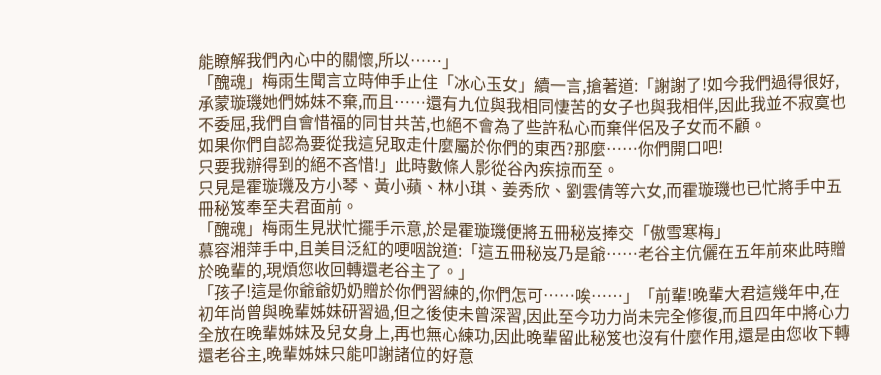能瞭解我們內心中的關懷,所以……」
「醜魂」梅雨生聞言立時伸手止住「冰心玉女」續一言,搶著道:「謝謝了!如今我們過得很好,承蒙璇璣她們姊妹不棄,而且……還有九位與我相同悽苦的女子也與我相伴,因此我並不寂寞也不委屈,我們自會惜福的同甘共苦,也絕不會為了些許私心而棄伴侶及子女而不顧。
如果你們自認為要從我這兒取走什麼屬於你們的東西?那麼……你們開口吧!
只要我辦得到的絕不吝惜!」此時數條人影從谷內疾掠而至。
只見是霍璇璣及方小琴、黃小蘋、林小琪、姜秀欣、劉雲倩等六女,而霍璇璣也已忙將手中五冊秘笈奉至夫君面前。
「醜魂」梅雨生見狀忙擺手示意,於是霍璇璣便將五冊秘岌捧交「傲雪寒梅」
慕容湘萍手中,且美目泛紅的哽咽說道:「這五冊秘岌乃是爺……老谷主伉儷在五年前來此時贈於晚輩的,現煩您收回轉還老谷主了。」
「孩子!這是你爺爺奶奶贈於你們習練的,你們怎可……唉……」「前輩!晚輩大君這幾年中,在初年尚曾與晚輩姊妹研習過,但之後使未曾深習,因此至今功力尚未完全修復,而且四年中將心力全放在晚輩姊妹及兒女身上,再也無心練功,因此晚輩留此秘笈也沒有什麼作用,還是由您收下轉還老谷主,晚輩姊妹只能叩謝諸位的好意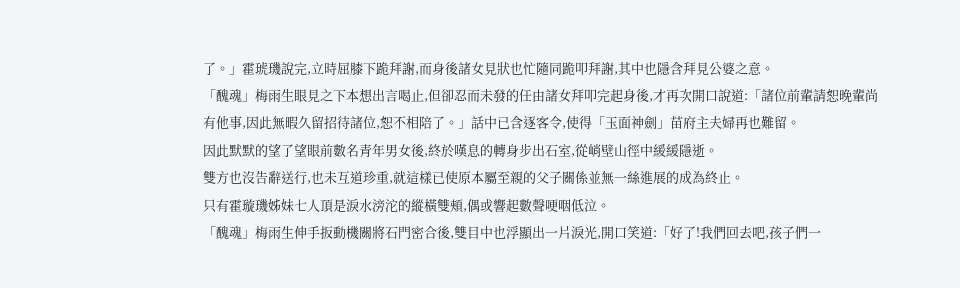了。」霍琥璣說完,立時屈膝下跪拜謝,而身後諸女見狀也忙隨同跪叩拜謝,其中也隱含拜見公婆之意。
「醜魂」梅雨生眼見之下本想出言喝止,但卻忍而未發的任由諸女拜叩完起身後,才再次開口說道:「諸位前輩請恕晚輩尚有他事,因此無暇久留招待諸位,恕不相陪了。」話中已含逐客令,使得「玉面神劍」苗府主夫婦再也難留。
因此默默的望了望眼前數名青年男女後,終於嘆息的轉身步出石室,從峭壁山徑中緩緩隱逝。
雙方也沒告辭送行,也未互道珍重,就這樣已使原本屬至親的父子關係並無一絲進展的成為終止。
只有霍璇璣姊妹七人頂是淚水滂沱的縱橫雙頰,偶或響起數聲哽咽低泣。
「醜魂」梅雨生伸手扳動機關將石門密合後,雙目中也浮顯出一片淚光,開口笑道:「好了!我們回去吧,孩子們一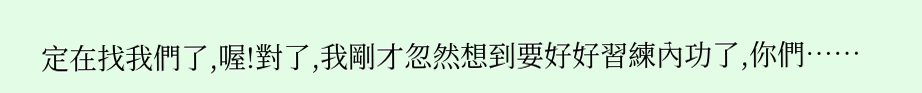定在找我們了,喔!對了,我剛才忽然想到要好好習練內功了,你們……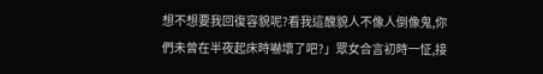想不想要我回復容貌呢?看我這醜貌人不像人倒像鬼,你們未曾在半夜起床時嚇壞了吧?」眾女合言初時一怔,接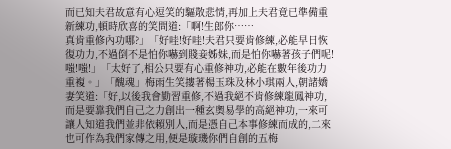而已知夫君故意有心逗笑的驅散悲情,再加上夫君竟已準備重新練功,頓時欣喜的笑問道:「啊!生郎你……
真肯重修內功哪?」「好哇!好哇!夫君只要肯修練,必能早日恢復功力,不過倒不是怕你嚇到賤妾姊妹,而是怕你嚇著孩子們呢!嗤!嗤!」「太好了,相公只要有心重修神功,必能在數年後功力重複。」「醜魂」梅雨生笑摟著楊玉珠及林小琪兩人,朝諸嬌妻笑道:「好,以後我會勤習重修,不過我絕不肯修練龍鳳神功,而是要靠我們自己之力創出一種玄奧易學的高絕神功,一來可讓人知道我們並非依賴別人,而是憑自己本事修練而成的,二來也可作為我們家傳之用,便是璇璣你們自創的五梅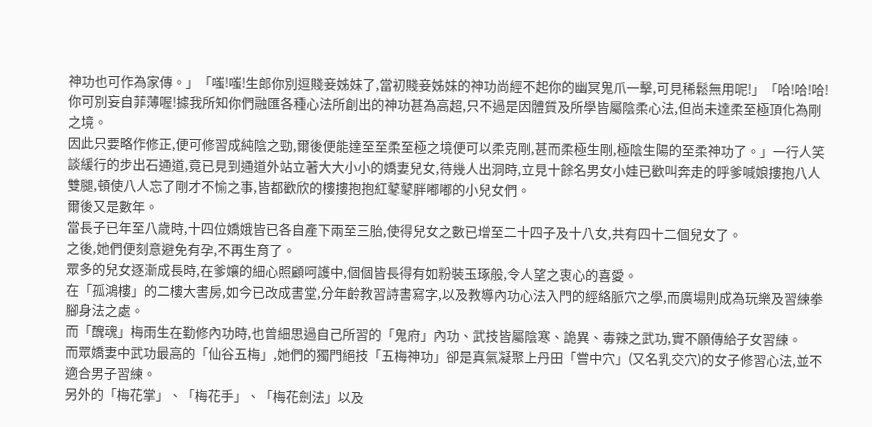神功也可作為家傳。」「嗤!嗤!生郎你別逗賤妾姊妹了,當初賤妾姊妹的神功尚經不起你的幽冥鬼爪一擊,可見稀鬆無用呢!」「哈!哈!哈!你可別妄自菲薄喔!據我所知你們融匯各種心法所創出的神功甚為高超,只不過是因體質及所學皆屬陰柔心法,但尚未達柔至極頂化為剛之境。
因此只要略作修正,便可修習成純陰之勁,爾後便能達至至柔至極之境便可以柔克剛,甚而柔極生剛,極陰生陽的至柔神功了。」一行人笑談緩行的步出石通道,竟已見到通道外站立著大大小小的嬌妻兒女,待幾人出洞時,立見十餘名男女小娃已歡叫奔走的呼爹喊娘摟抱八人雙腿,頓使八人忘了剛才不愉之事,皆都歡欣的樓摟抱抱紅鼕鼕胖嘟嘟的小兒女們。
爾後又是數年。
當長子已年至八歲時,十四位嬌娥皆已各自產下兩至三胎,使得兒女之數已增至二十四子及十八女,共有四十二個兒女了。
之後,她們便刻意避免有孕,不再生育了。
眾多的兒女逐漸成長時,在爹孃的細心照顧呵護中,個個皆長得有如粉裝玉琢般,令人望之衷心的喜愛。
在「孤鴻樓」的二樓大書房,如今已改成書堂,分年齡教習詩書寫字,以及教導內功心法入門的經絡脈穴之學,而廣場則成為玩樂及習練拳腳身法之處。
而「醜魂」梅雨生在勤修內功時,也曾細思過自己所習的「鬼府」內功、武技皆屬陰寒、詭異、毒辣之武功,實不願傳給子女習練。
而眾嬌妻中武功最高的「仙谷五梅」,她們的獨門絕技「五梅神功」卻是真氣凝聚上丹田「嘗中穴」(又名乳交穴)的女子修習心法,並不適合男子習練。
另外的「梅花掌」、「梅花手」、「梅花劍法」以及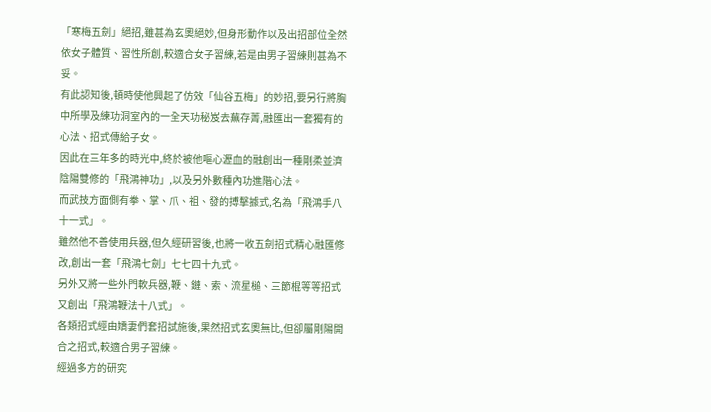「寒梅五劍」絕招,雖甚為玄奧絕妙,但身形動作以及出招部位全然依女子體質、習性所創,較適合女子習練,若是由男子習練則甚為不妥。
有此認知後,頓時使他興起了仿效「仙谷五梅」的妙招,要另行將胸中所學及練功洞室內的一全天功秘岌去蕪存菁,融匯出一套獨有的心法、招式傳給子女。
因此在三年多的時光中,終於被他嘔心瀝血的融創出一種剛柔並濟陰陽雙修的「飛鴻神功」,以及另外數種內功進階心法。
而武技方面側有拳、掌、爪、祖、發的搏擊據式,名為「飛鴻手八十一式」。
雖然他不善使用兵器,但久經研習後,也將一收五劍招式精心融匯修改,創出一套「飛鴻七劍」七七四十九式。
另外又將一些外門軟兵器,鞭、鏈、索、流星槌、三節棍等等招式又創出「飛鴻鞭法十八式」。
各類招式經由嬌妻們套招試施後,果然招式玄奧無比,但卻屬剛陽開合之招式,較適合男子習練。
經過多方的研究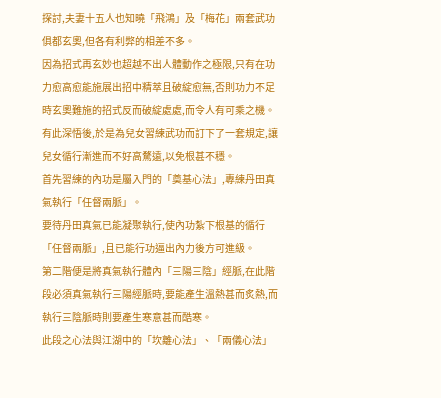探討,夫妻十五人也知曉「飛鴻」及「梅花」兩套武功俱都玄奧,但各有利弊的相差不多。
因為招式再玄妙也超越不出人體動作之極限,只有在功力愈高愈能施展出招中精萃且破綻愈無,否則功力不足時玄奧難施的招式反而破綻處處,而令人有可乘之機。
有此深悟後,於是為兒女習練武功而訂下了一套規定,讓兒女循行漸進而不好高騖遠,以免根甚不穩。
首先習練的內功是屬入門的「奠基心法」,專練丹田真氣執行「任督兩脈」。
要待丹田真氣已能凝聚執行,使內功紮下根基的循行「任督兩脈」,且已能行功逼出內力後方可進級。
第二階便是將真氣執行體內「三陽三陰」經脈,在此階段必須真氣執行三陽經脈時,要能產生溫熱甚而炙熱,而執行三陰脈時則要產生寒意甚而酷寒。
此段之心法與江湖中的「坎離心法」、「兩儀心法」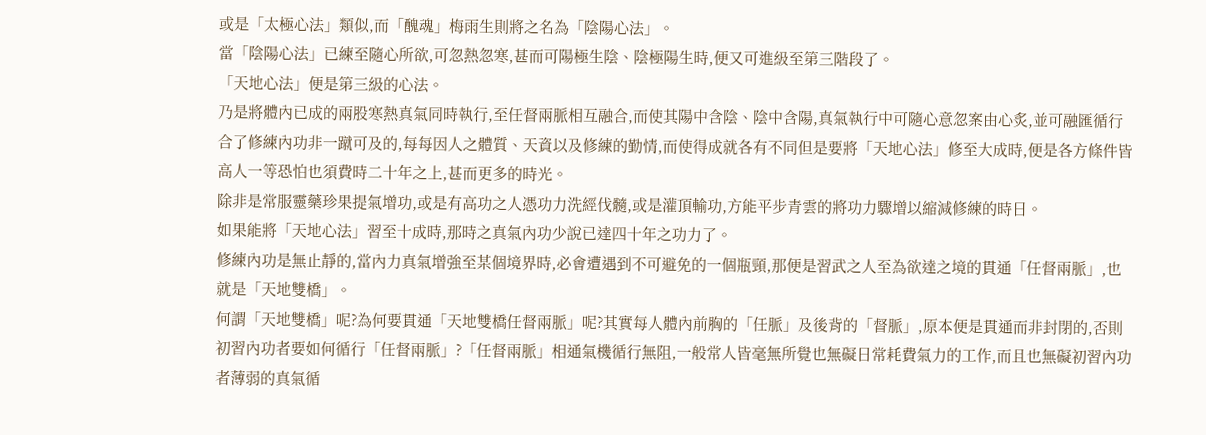或是「太極心法」類似,而「醜魂」梅雨生則將之名為「陰陽心法」。
當「陰陽心法」已練至隨心所欲,可忽熱忽寒,甚而可陽極生陰、陰極陽生時,便又可進級至第三階段了。
「天地心法」便是第三級的心法。
乃是將體內已成的兩股寒熱真氣同時執行,至任督兩脈相互融合,而使其陽中含陰、陰中含陽,真氣執行中可隨心意忽案由心炙,並可融匯循行合了修練內功非一蹴可及的,每每因人之體質、天資以及修練的勤情,而使得成就各有不同但是要將「天地心法」修至大成時,便是各方條件皆高人一等恐怕也須費時二十年之上,甚而更多的時光。
除非是常服靈藥珍果提氣增功,或是有高功之人憑功力洗經伐髓,或是灌頂輸功,方能平步青雲的將功力驟增以縮減修練的時日。
如果能將「天地心法」習至十成時,那時之真氣內功少說已達四十年之功力了。
修練內功是無止靜的,當內力真氣增強至某個境界時,必會遭遇到不可避免的一個瓶頸,那便是習武之人至為欲達之境的貫通「任督兩脈」,也就是「天地雙橋」。
何謂「天地雙橋」呢?為何要貫通「天地雙橋任督兩脈」呢?其實每人體內前胸的「任脈」及後背的「督脈」,原本便是貫通而非封閉的,否則初習內功者要如何循行「任督兩脈」?「任督兩脈」相通氣機循行無阻,一般常人皆毫無所覺也無礙日常耗費氣力的工作,而且也無礙初習內功者薄弱的真氣循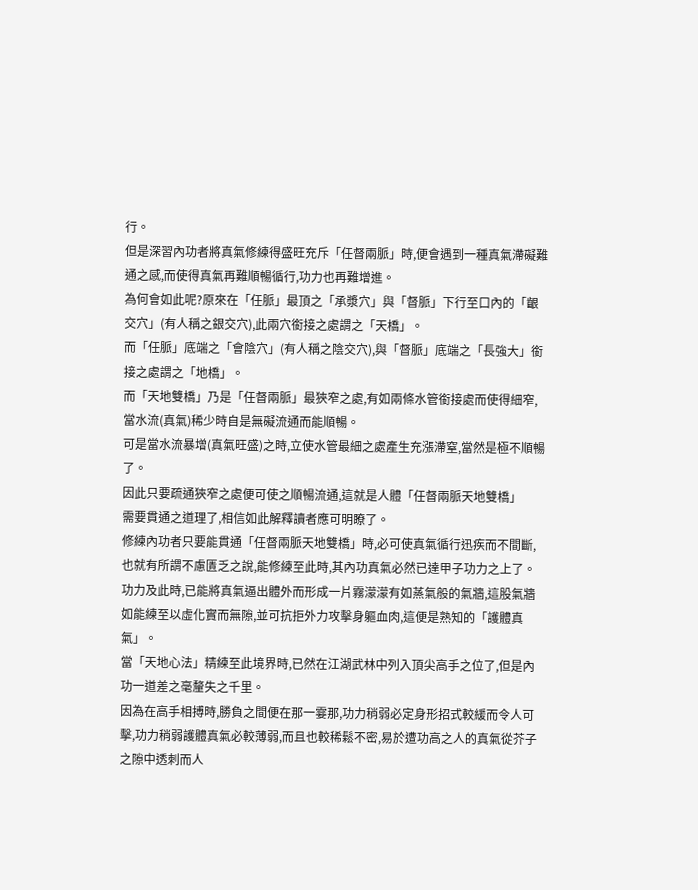行。
但是深習內功者將真氣修練得盛旺充斥「任督兩脈」時,便會遇到一種真氣滯礙難通之感,而使得真氣再難順暢循行,功力也再難增進。
為何會如此呢?原來在「任脈」最頂之「承漿穴」與「督脈」下行至口內的「齦交穴」(有人稱之銀交穴),此兩穴銜接之處謂之「天橋」。
而「任脈」底端之「會陰穴」(有人稱之陰交穴),與「督脈」底端之「長強大」銜接之處謂之「地橋」。
而「天地雙橋」乃是「任督兩脈」最狹窄之處,有如兩條水管銜接處而使得細窄,當水流(真氣)稀少時自是無礙流通而能順暢。
可是當水流暴增(真氣旺盛)之時,立使水管最細之處產生充漲滯窒,當然是極不順暢了。
因此只要疏通狹窄之處便可使之順暢流通,這就是人體「任督兩脈天地雙橋」
需要貫通之道理了,相信如此解釋讀者應可明瞭了。
修練內功者只要能貫通「任督兩脈天地雙橋」時,必可使真氣循行迅疾而不間斷,也就有所謂不慮匱乏之說,能修練至此時,其內功真氣必然已達甲子功力之上了。
功力及此時,已能將真氣逼出體外而形成一片霧濛濛有如蒸氣般的氣牆,這股氣牆如能練至以虛化實而無隙,並可抗拒外力攻擊身軀血肉,這便是熟知的「護體真氣」。
當「天地心法」精練至此境界時,已然在江湖武林中列入頂尖高手之位了,但是內功一道差之毫釐失之千里。
因為在高手相搏時,勝負之間便在那一霎那,功力稍弱必定身形招式較緩而令人可擊,功力稍弱護體真氣必較薄弱,而且也較稀鬆不密,易於遭功高之人的真氣從芥子之隙中透刺而人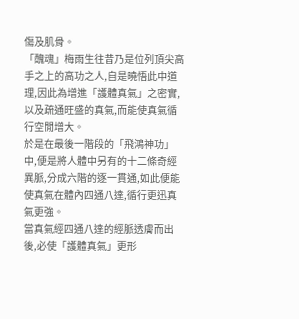傷及肌骨。
「醜魂」梅雨生往昔乃是位列頂尖高手之上的高功之人,自是曉悟此中道理,因此為增進「護體真氣」之密實,以及疏通旺盛的真氣,而能使真氣循行空閒增大。
於是在最後一階段的「飛鴻神功」中,便是將人體中另有的十二條奇經異脈,分成六階的逐一貫通,如此便能使真氣在體內四通八達,循行更迅真氣更強。
當真氣經四通八達的經脈透膚而出後,必使「護體真氣」更形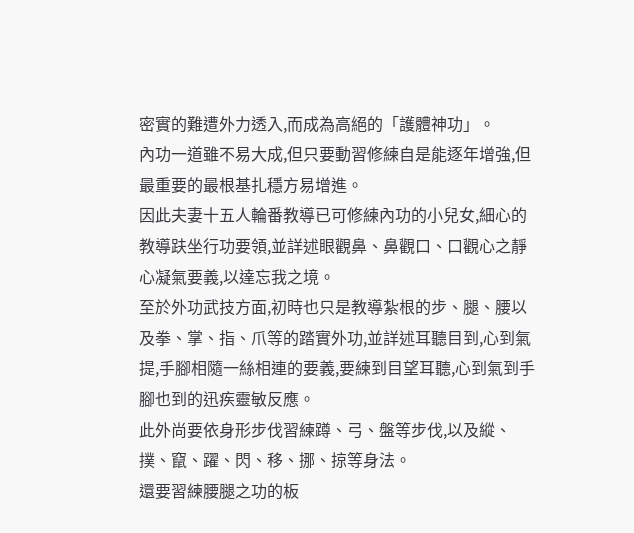密實的難遭外力透入,而成為高絕的「護體神功」。
內功一道雖不易大成,但只要動習修練自是能逐年增強,但最重要的最根基扎穩方易增進。
因此夫妻十五人輪番教導已可修練內功的小兒女,細心的教導趺坐行功要領,並詳述眼觀鼻、鼻觀口、口觀心之靜心凝氣要義,以達忘我之境。
至於外功武技方面,初時也只是教導紮根的步、腿、腰以及拳、掌、指、爪等的踏實外功,並詳述耳聽目到,心到氣提,手腳相隨一絲相連的要義,要練到目望耳聽,心到氣到手腳也到的迅疾靈敏反應。
此外尚要依身形步伐習練蹲、弓、盤等步伐,以及縱、撲、竄、躍、閃、移、挪、掠等身法。
還要習練腰腿之功的板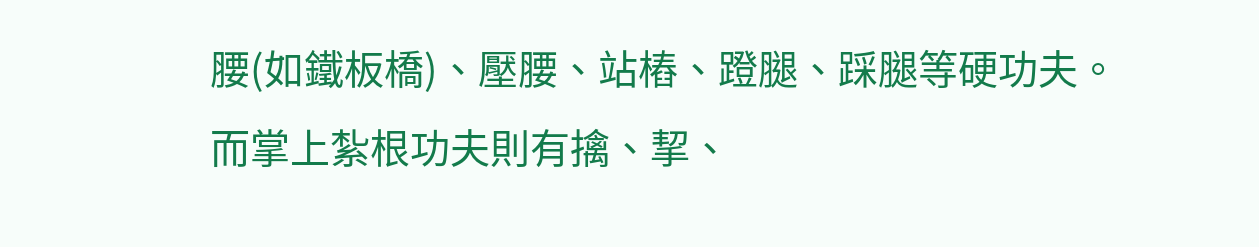腰(如鐵板橋)、壓腰、站樁、蹬腿、踩腿等硬功夫。
而掌上紮根功夫則有擒、挈、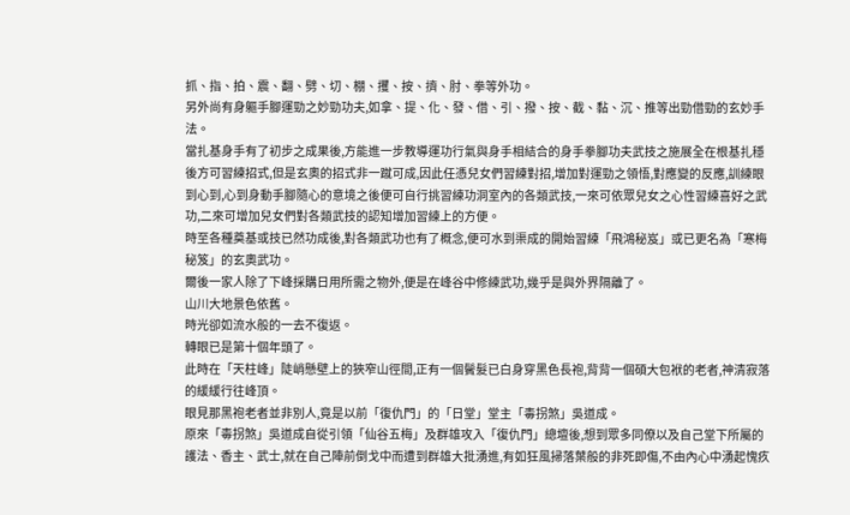抓、指、拍、震、翻、劈、切、棚、攫、按、擠、肘、拳等外功。
另外尚有身軀手腳運勁之妙勁功夫,如拿、提、化、發、借、引、撥、按、截、黏、沉、推等出勁借勁的玄妙手法。
當扎基身手有了初步之成果後,方能進一步教導運功行氣與身手相結合的身手拳腳功夫武技之施展全在根基扎穩後方可習練招式,但是玄奧的招式非一蹴可成,因此任憑兒女們習練對招,增加對運勁之領悟,對應變的反應,訓練眼到心到,心到身動手腳隨心的意境之後便可自行挑習練功洞室內的各類武技,一來可依眾兒女之心性習練喜好之武功,二來可增加兒女們對各類武技的認知增加習練上的方便。
時至各種奠基或技已然功成後,對各類武功也有了概念,便可水到渠成的開始習練「飛鴻秘岌」或已更名為「寒梅秘笈」的玄奧武功。
爾後一家人除了下峰採購日用所需之物外,便是在峰谷中修練武功,幾乎是與外界隔離了。
山川大地景色依舊。
時光卻如流水般的一去不復返。
轉眼已是第十個年頭了。
此時在「天柱峰」陡峭懸壁上的狹窄山徑間,正有一個鬢髮已白身穿黑色長袍,背背一個碩大包袱的老者,神清寂落的緩緩行往峰頂。
眼見那黑袍老者並非別人,竟是以前「復仇門」的「日堂」堂主「毒拐煞」吳道成。
原來「毒拐煞」吳道成自從引領「仙谷五梅」及群雄攻入「復仇門」總壇後,想到眾多同僚以及自己堂下所屬的護法、香主、武士,就在自己陣前倒戈中而遭到群雄大批湧進,有如狂風掃落葉般的非死即傷,不由內心中湧起愧疚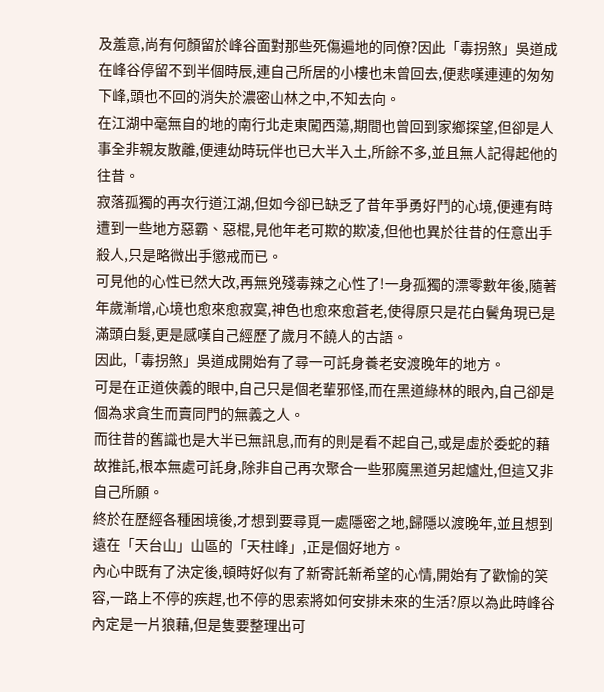及羞意,尚有何顏留於峰谷面對那些死傷遍地的同僚?因此「毒拐煞」吳道成在峰谷停留不到半個時辰,連自己所居的小樓也未曾回去,便悲嘆連連的匆匆下峰,頭也不回的消失於濃密山林之中,不知去向。
在江湖中毫無自的地的南行北走東闖西蕩,期間也曾回到家鄉探望,但卻是人事全非親友散離,便連幼時玩伴也已大半入土,所餘不多,並且無人記得起他的往昔。
寂落孤獨的再次行道江湖,但如今卻已缺乏了昔年爭勇好鬥的心境,便連有時遭到一些地方惡霸、惡棍,見他年老可欺的欺凌,但他也異於往昔的任意出手殺人,只是略微出手懲戒而已。
可見他的心性已然大改,再無兇殘毒辣之心性了!一身孤獨的漂零數年後,隨著年歲漸增,心境也愈來愈寂寞,神色也愈來愈蒼老,使得原只是花白鬢角現已是滿頭白髮,更是感嘆自己經歷了歲月不饒人的古語。
因此,「毒拐煞」吳道成開始有了尋一可託身養老安渡晚年的地方。
可是在正道俠義的眼中,自己只是個老輩邪怪,而在黑道綠林的眼內,自己卻是個為求貪生而賣同門的無義之人。
而往昔的舊識也是大半已無訊息,而有的則是看不起自己,或是虛於委蛇的藉故推託,根本無處可託身,除非自己再次聚合一些邪魔黑道另起爐灶,但這又非自己所願。
終於在歷經各種困境後,才想到要尋覓一處隱密之地,歸隱以渡晚年,並且想到遠在「天台山」山區的「天柱峰」,正是個好地方。
內心中既有了決定後,頓時好似有了新寄託新希望的心情,開始有了歡愉的笑容,一路上不停的疾趕,也不停的思索將如何安排未來的生活?原以為此時峰谷內定是一片狼藉,但是隻要整理出可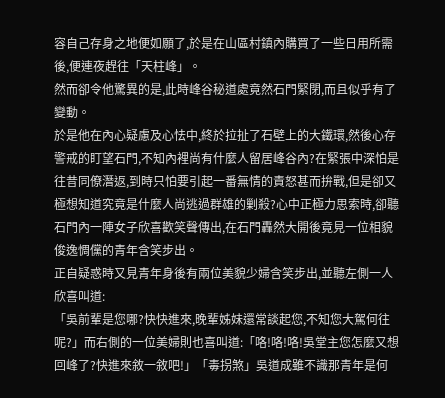容自己存身之地便如願了,於是在山區村鎮內購買了一些日用所需後,便連夜趕往「天柱峰」。
然而卻令他驚異的是,此時峰谷秘道處竟然石門緊閉,而且似乎有了變動。
於是他在內心疑慮及心怯中,終於拉扯了石壁上的大鐵環,然後心存警戒的盯望石門,不知內裡尚有什麼人留居峰谷內?在緊張中深怕是往昔同僚潛返,到時只怕要引起一番無情的責怒甚而拚戰,但是卻又極想知道究竟是什麼人尚逃過群雄的剿殺?心中正極力思索時,卻聽石門內一陣女子欣喜歡笑聲傳出,在石門轟然大開後竟見一位相貌俊逸惆儻的青年含笑步出。
正自疑惑時又見青年身後有兩位美貌少婦含笑步出,並聽左側一人欣喜叫道:
「吳前輩是您哪?快快進來,晚輩姊妹還常談起您,不知您大駕何往呢?」而右側的一位美婦則也喜叫道:「咯!咯!咯!吳堂主您怎麼又想回峰了?快進來敘一敘吧!」「毒拐煞」吳道成雖不識那青年是何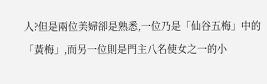人?但是兩位美婦卻是熟悉,一位乃是「仙谷五梅」中的「黃梅」,而另一位則是門主八名使女之一的小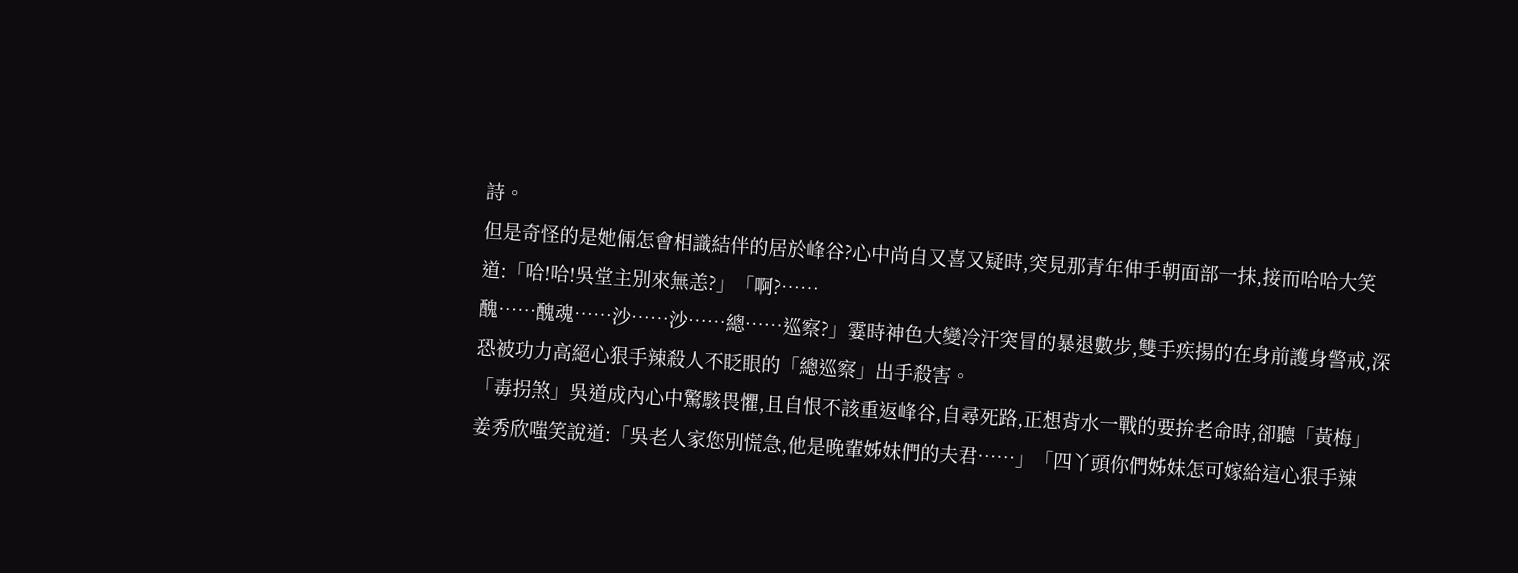詩。
但是奇怪的是她倆怎會相識結伴的居於峰谷?心中尚自又喜又疑時,突見那青年伸手朝面部一抹,接而哈哈大笑道:「哈!哈!吳堂主別來無恙?」「啊?……
醜……醜魂……沙……沙……總……巡察?」霎時神色大變冷汗突冒的暴退數步,雙手疾揚的在身前護身警戒,深恐被功力高絕心狠手辣殺人不眨眼的「總巡察」出手殺害。
「毒拐煞」吳道成內心中驚駭畏懼,且自恨不該重返峰谷,自尋死路,正想背水一戰的要拚老命時,卻聽「黃梅」姜秀欣嗤笑說道:「吳老人家您別慌急,他是晚輩姊妹們的夫君……」「四丫頭你們姊妹怎可嫁給這心狠手辣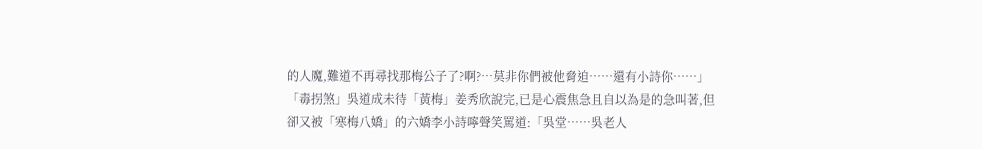的人魔,難道不再尋找那梅公子了?啊?…莫非你們被他脅迫……還有小詩你……」「毒拐煞」吳道成未待「黃梅」姜秀欣說完,已是心震焦急且自以為是的急叫著,但卻又被「寒梅八嬌」的六嬌李小詩嚀聲笑罵道:「吳堂……吳老人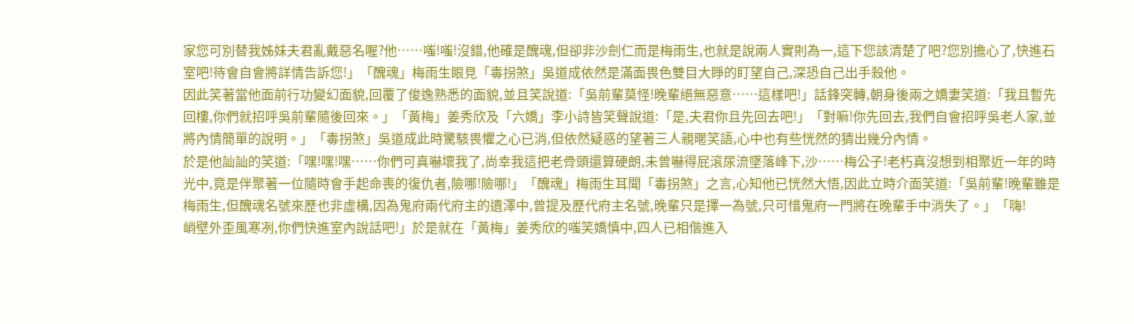家您可別替我姊妹夫君亂戴惡名喔?他……嗤!嗤!沒錯,他確是醜魂,但卻非沙劍仁而是梅雨生,也就是說兩人實則為一,這下您該清楚了吧?您別擔心了,快進石室吧!待會自會將詳情告訴您!」「醜魂」梅雨生眼見「毒拐煞」吳道成依然是滿面畏色雙目大睜的盯望自己,深恐自己出手殺他。
因此笑著當他面前行功變幻面貌,回覆了俊逸熟悉的面貌,並且笑說道:「吳前輩莫怪!晚輩絕無惡意……這樣吧!」話鋒突轉,朝身後兩之嬌妻笑道:「我且暫先回樓,你們就招呼吳前輩隨後回來。」「黃梅」姜秀欣及「六嬌」李小詩皆笑聲說道:「是,夫君你且先回去吧!」「對嘛!你先回去,我們自會招呼吳老人家,並將內情簡單的說明。」「毒拐煞」吳道成此時驚駭畏懼之心已消,但依然疑惑的望著三人親暱笑語,心中也有些恍然的猜出幾分內情。
於是他訕訕的笑道:「嘿!嘿!嘿……你們可真嚇壞我了,尚幸我這把老骨頭還算硬朗,未曾嚇得屁滾尿流墜落峰下,沙……梅公子!老朽真沒想到相聚近一年的時光中,竟是伴聚著一位隨時會手起命喪的復仇者,險哪!險哪!」「醜魂」梅雨生耳聞「毒拐煞」之言,心知他已恍然大悟,因此立時介面笑道:「吳前輩!晚輩雖是梅雨生,但醜魂名號來歷也非虛構,因為鬼府兩代府主的遺澤中,曾提及歷代府主名號,晚輩只是擇一為號,只可惜鬼府一門將在晚輩手中消失了。」「嗨!
峭壁外歪風寒冽,你們快進室內說話吧!」於是就在「黃梅」姜秀欣的嗤笑嬌慎中,四人已相偕進入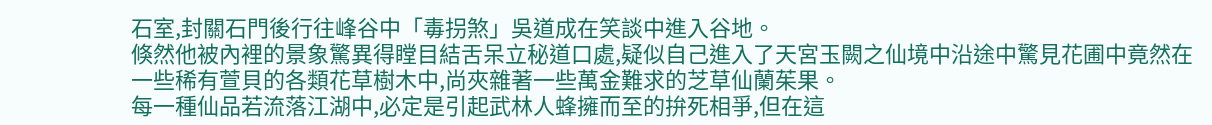石室,封關石門後行往峰谷中「毒拐煞」吳道成在笑談中進入谷地。
倏然他被內裡的景象驚異得瞠目結舌呆立秘道口處,疑似自己進入了天宮玉闕之仙境中沿途中驚見花圃中竟然在一些稀有萱貝的各類花草樹木中,尚夾雜著一些萬金難求的芝草仙蘭茱果。
每一種仙品若流落江湖中,必定是引起武林人蜂擁而至的拚死相爭,但在這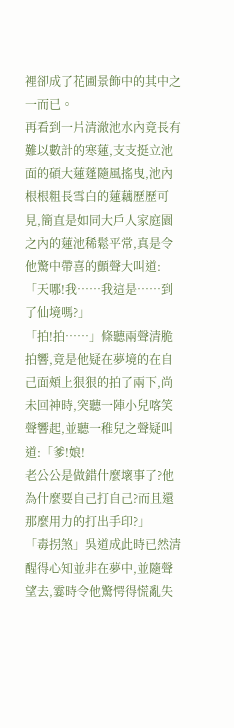裡卻成了花圃景飾中的其中之一而已。
再看到一片清澈池水內竟長有難以數計的寒蓮,支支挺立池面的碩大蓮蓬隨風搖曳,池內根根粗長雪白的蓮藕歷歷可見,簡直是如同大戶人家庭園之內的蓮池稀鬆平常,真是令他驚中帶喜的顫聲大叫道:「天哪!我……我這是……到了仙境嗎?」
「拍!拍……」條聽兩聲清脆拍響,竟是他疑在夢境的在自己面頰上狠狠的拍了兩下,尚未回神時,突聽一陣小兒喀笑聲響起,並聽一稚兒之聲疑叫道:「爹!娘!
老公公是做錯什麼壞事了?他為什麼要自己打自己?而且還那麼用力的打出手印?」
「毒拐煞」吳道成此時已然清醒得心知並非在夢中,並隨聲望去,霎時令他驚愕得慌亂失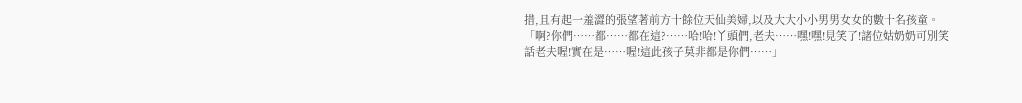措,且有起一羞澀的張望著前方十餘位天仙美婦,以及大大小小男男女女的數十名孩童。
「啊?你們……都……都在這?……哈!哈!丫頭們,老夫……嘿!嘿!見笑了!諸位姑奶奶可別笑話老夫喔!實在是……喔!這此孩子莫非都是你們……」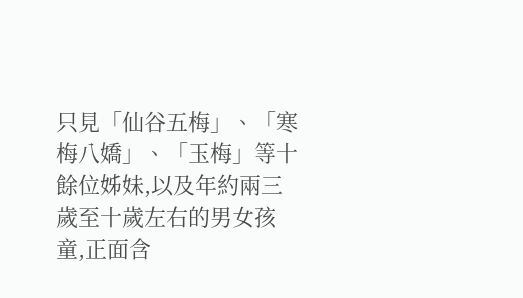只見「仙谷五梅」、「寒梅八嬌」、「玉梅」等十餘位姊妹,以及年約兩三歲至十歲左右的男女孩童,正面含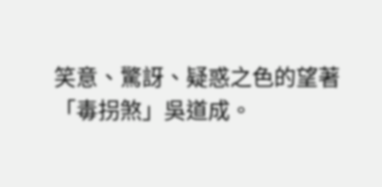笑意、驚訝、疑惑之色的望著「毒拐煞」吳道成。